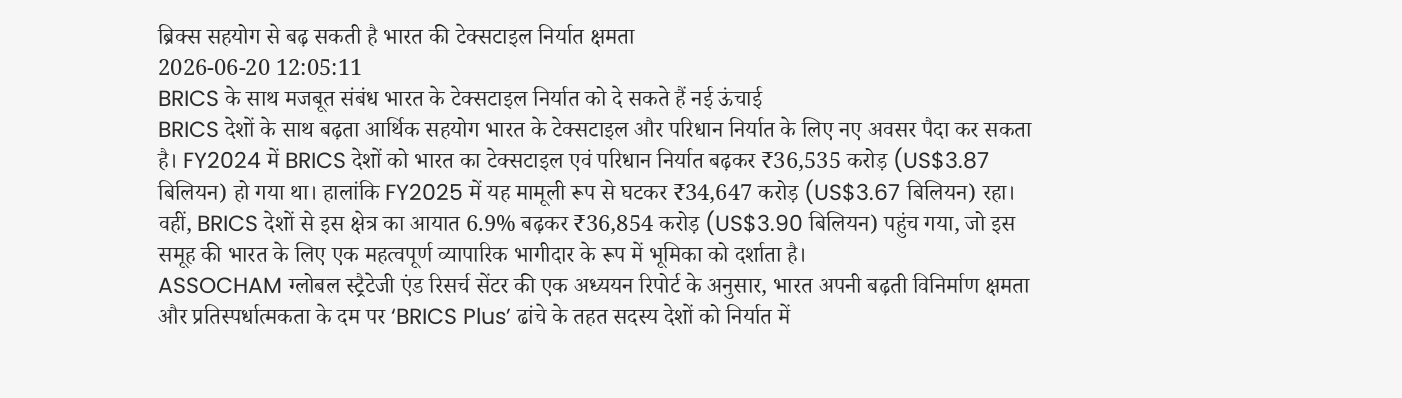ब्रिक्स सहयोग से बढ़ सकती है भारत की टेक्सटाइल निर्यात क्षमता
2026-06-20 12:05:11
BRICS के साथ मजबूत संबंध भारत के टेक्सटाइल निर्यात को दे सकते हैं नई ऊंचाई
BRICS देशों के साथ बढ़ता आर्थिक सहयोग भारत के टेक्सटाइल और परिधान निर्यात के लिए नए अवसर पैदा कर सकता है। FY2024 में BRICS देशों को भारत का टेक्सटाइल एवं परिधान निर्यात बढ़कर ₹36,535 करोड़ (US$3.87 बिलियन) हो गया था। हालांकि FY2025 में यह मामूली रूप से घटकर ₹34,647 करोड़ (US$3.67 बिलियन) रहा। वहीं, BRICS देशों से इस क्षेत्र का आयात 6.9% बढ़कर ₹36,854 करोड़ (US$3.90 बिलियन) पहुंच गया, जो इस समूह की भारत के लिए एक महत्वपूर्ण व्यापारिक भागीदार के रूप में भूमिका को दर्शाता है।
ASSOCHAM ग्लोबल स्ट्रैटेजी एंड रिसर्च सेंटर की एक अध्ययन रिपोर्ट के अनुसार, भारत अपनी बढ़ती विनिर्माण क्षमता और प्रतिस्पर्धात्मकता के दम पर ‘BRICS Plus’ ढांचे के तहत सदस्य देशों को निर्यात में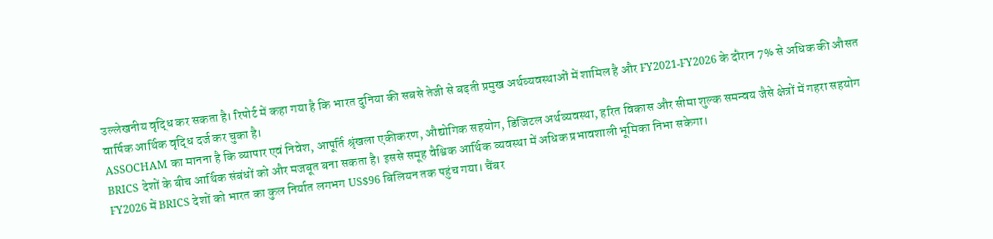उल्लेखनीय वृद्धि कर सकता है। रिपोर्ट में कहा गया है कि भारत दुनिया की सबसे तेजी से बढ़ती प्रमुख अर्थव्यवस्थाओं में शामिल है और FY2021-FY2026 के दौरान 7% से अधिक की औसत वार्षिक आर्थिक वृद्धि दर्ज कर चुका है।
ASSOCHAM का मानना है कि व्यापार एवं निवेश, आपूर्ति श्रृंखला एकीकरण, औद्योगिक सहयोग, डिजिटल अर्थव्यवस्था, हरित विकास और सीमा शुल्क समन्वय जैसे क्षेत्रों में गहरा सहयोग BRICS देशों के बीच आर्थिक संबंधों को और मजबूत बना सकता है। इससे समूह वैश्विक आर्थिक व्यवस्था में अधिक प्रभावशाली भूमिका निभा सकेगा।
FY2026 में BRICS देशों को भारत का कुल निर्यात लगभग US$96 बिलियन तक पहुंच गया। चैंबर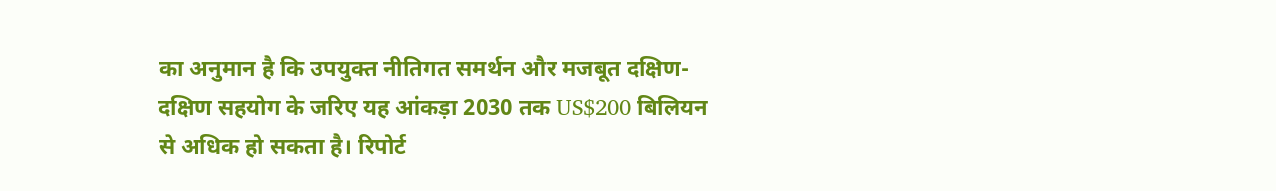का अनुमान है कि उपयुक्त नीतिगत समर्थन और मजबूत दक्षिण-दक्षिण सहयोग के जरिए यह आंकड़ा 2030 तक US$200 बिलियन से अधिक हो सकता है। रिपोर्ट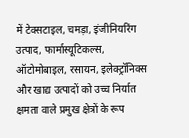में टेक्सटाइल, चमड़ा, इंजीनियरिंग उत्पाद, फार्मास्यूटिकल्स, ऑटोमोबाइल, रसायन, इलेक्ट्रॉनिक्स और खाद्य उत्पादों को उच्च निर्यात क्षमता वाले प्रमुख क्षेत्रों के रूप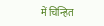में चिन्हित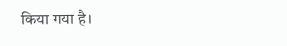किया गया है।